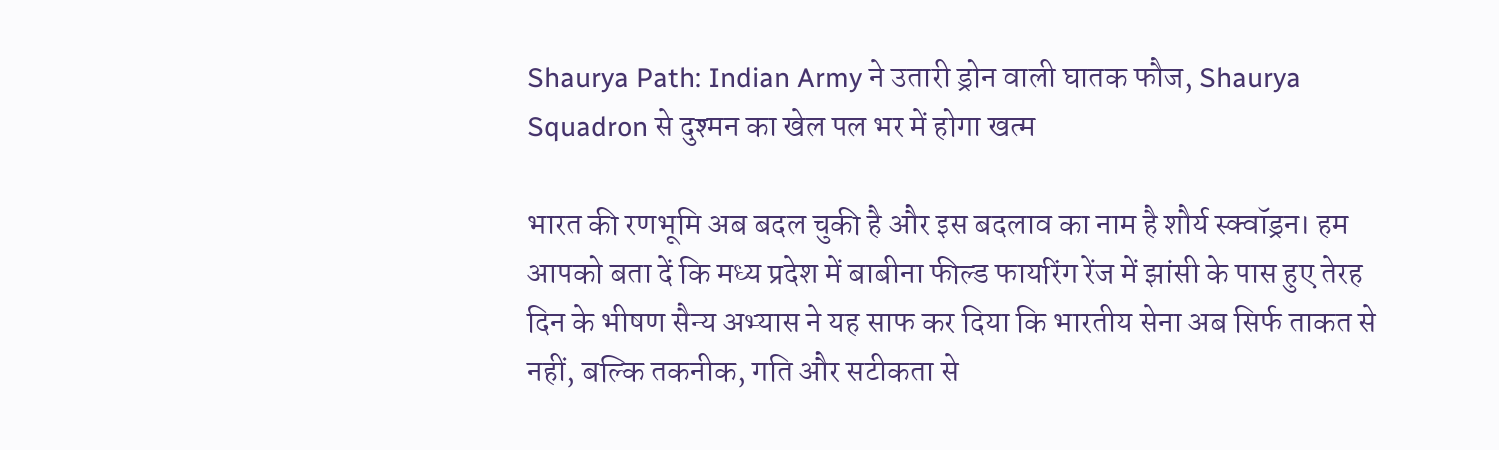Shaurya Path: Indian Army ने उतारी ड्रोन वाली घातक फौज, Shaurya Squadron से दुश्मन का खेल पल भर में होगा खत्म

भारत की रणभूमि अब बदल चुकी है और इस बदलाव का नाम है शौर्य स्क्वॉड्रन। हम आपको बता दें कि मध्य प्रदेश में बाबीना फील्ड फायरिंग रेंज में झांसी के पास हुए तेरह दिन के भीषण सैन्य अभ्यास ने यह साफ कर दिया कि भारतीय सेना अब सिर्फ ताकत से नहीं, बल्कि तकनीक, गति और सटीकता से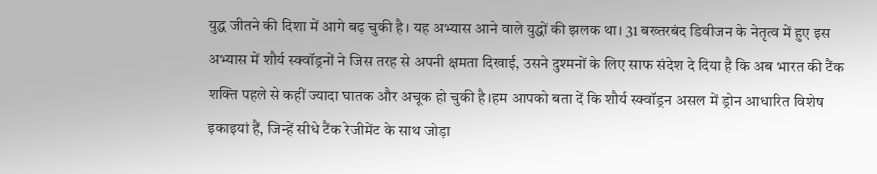युद्ध जीतने की दिशा में आगे बढ़ चुकी है। यह अभ्यास आने वाले युद्धों की झलक था। 31 बख्तरबंद डिवीजन के नेतृत्व में हुए इस अभ्यास में शौर्य स्क्वॉड्रनों ने जिस तरह से अपनी क्षमता दिखाई, उसने दुश्मनों के लिए साफ संदेश दे दिया है कि अब भारत की टैंक शक्ति पहले से कहीं ज्यादा घातक और अचूक हो चुकी है।हम आपको बता दें कि शौर्य स्क्वॉड्रन असल में ड्रोन आधारित विशेष इकाइयां हैं, जिन्हें सीधे टैंक रेजीमेंट के साथ जोड़ा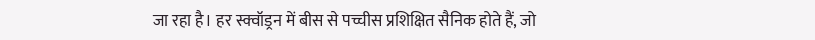जा रहा है। हर स्क्वॉड्रन में बीस से पच्चीस प्रशिक्षित सैनिक होते हैं, जो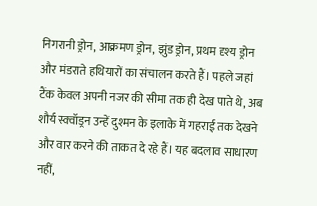निगरानी ड्रोन, आक्रमण ड्रोन, झुंड ड्रोन, प्रथम दृश्य ड्रोन और मंडराते हथियारों का संचालन करते हैं। पहले जहां टैंक केवल अपनी नजर की सीमा तक ही देख पाते थे, अब शौर्य स्क्वॉड्रन उन्हें दुश्मन के इलाके में गहराई तक देखने और वार करने की ताकत दे रहे हैं। यह बदलाव साधारण नहीं,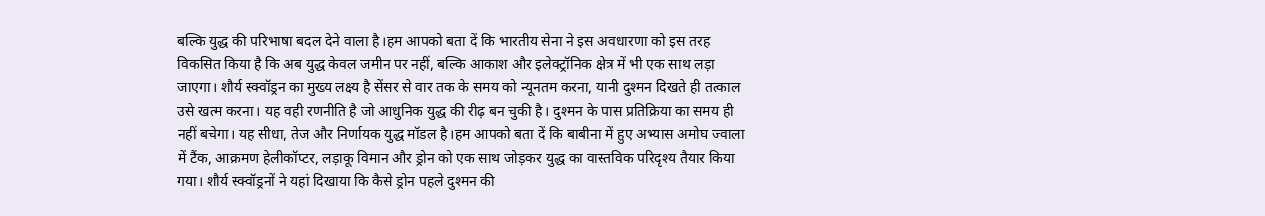बल्कि युद्ध की परिभाषा बदल देने वाला है।हम आपको बता दें कि भारतीय सेना ने इस अवधारणा को इस तरह विकसित किया है कि अब युद्ध केवल जमीन पर नहीं, बल्कि आकाश और इलेक्ट्रॉनिक क्षेत्र में भी एक साथ लड़ा जाएगा। शौर्य स्क्वॉड्रन का मुख्य लक्ष्य है सेंसर से वार तक के समय को न्यूनतम करना, यानी दुश्मन दिखते ही तत्काल उसे खत्म करना। यह वही रणनीति है जो आधुनिक युद्ध की रीढ़ बन चुकी है। दुश्मन के पास प्रतिक्रिया का समय ही नहीं बचेगा। यह सीधा, तेज और निर्णायक युद्ध मॉडल है।हम आपको बता दें कि बाबीना में हुए अभ्यास अमोघ ज्वाला में टैंक, आक्रमण हेलीकॉप्टर, लड़ाकू विमान और ड्रोन को एक साथ जोड़कर युद्ध का वास्तविक परिदृश्य तैयार किया गया। शौर्य स्क्वॉड्रनों ने यहां दिखाया कि कैसे ड्रोन पहले दुश्मन की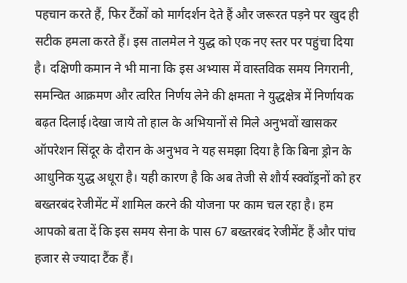पहचान करते हैं, फिर टैंकों को मार्गदर्शन देते हैं और जरूरत पड़ने पर खुद ही सटीक हमला करते हैं। इस तालमेल ने युद्ध को एक नए स्तर पर पहुंचा दिया है। दक्षिणी कमान ने भी माना कि इस अभ्यास में वास्तविक समय निगरानी, समन्वित आक्रमण और त्वरित निर्णय लेने की क्षमता ने युद्धक्षेत्र में निर्णायक बढ़त दिलाई।देखा जाये तो हाल के अभियानों से मिले अनुभवों खासकर ऑपरेशन सिंदूर के दौरान के अनुभव ने यह समझा दिया है कि बिना ड्रोन के आधुनिक युद्ध अधूरा है। यही कारण है कि अब तेजी से शौर्य स्क्वॉड्रनों को हर बख्तरबंद रेजीमेंट में शामिल करने की योजना पर काम चल रहा है। हम आपको बता दें कि इस समय सेना के पास 67 बख्तरबंद रेजीमेंट हैं और पांच हजार से ज्यादा टैंक हैं।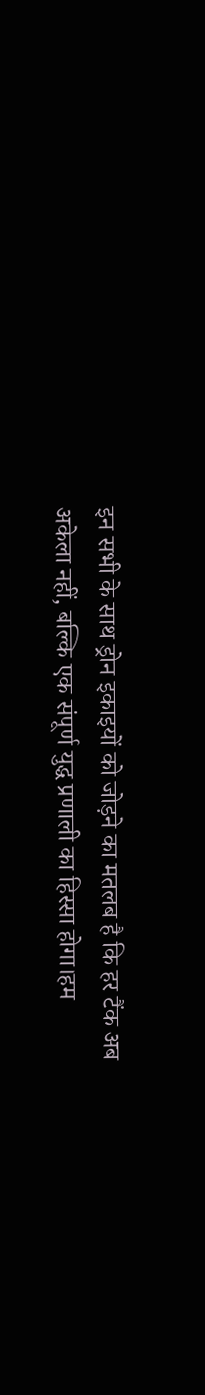इन सभी के साथ ड्रोन इकाइयों को जोड़ने का मतलब है कि हर टैंक अब अकेला नहीं, बल्कि एक संपूर्ण युद्ध प्रणाली का हिस्सा होगा।हम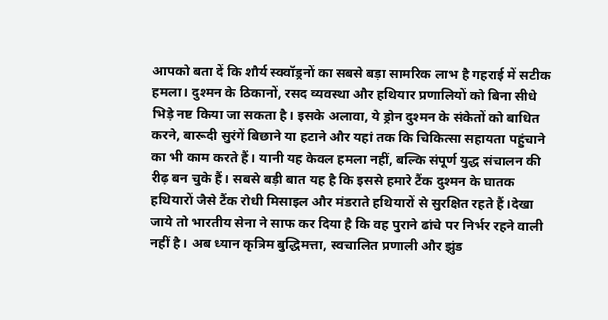आपको बता दें कि शौर्य स्क्वॉड्रनों का सबसे बड़ा सामरिक लाभ है गहराई में सटीक हमला। दुश्मन के ठिकानों, रसद व्यवस्था और हथियार प्रणालियों को बिना सीधे भिड़े नष्ट किया जा सकता है। इसके अलावा, ये ड्रोन दुश्मन के संकेतों को बाधित करने, बारूदी सुरंगें बिछाने या हटाने और यहां तक कि चिकित्सा सहायता पहुंचाने का भी काम करते हैं। यानी यह केवल हमला नहीं, बल्कि संपूर्ण युद्ध संचालन की रीढ़ बन चुके हैं। सबसे बड़ी बात यह है कि इससे हमारे टैंक दुश्मन के घातक हथियारों जैसे टैंक रोधी मिसाइल और मंडराते हथियारों से सुरक्षित रहते हैं।देखा जाये तो भारतीय सेना ने साफ कर दिया है कि वह पुराने ढांचे पर निर्भर रहने वाली नहीं है। अब ध्यान कृत्रिम बुद्धिमत्ता, स्वचालित प्रणाली और झुंड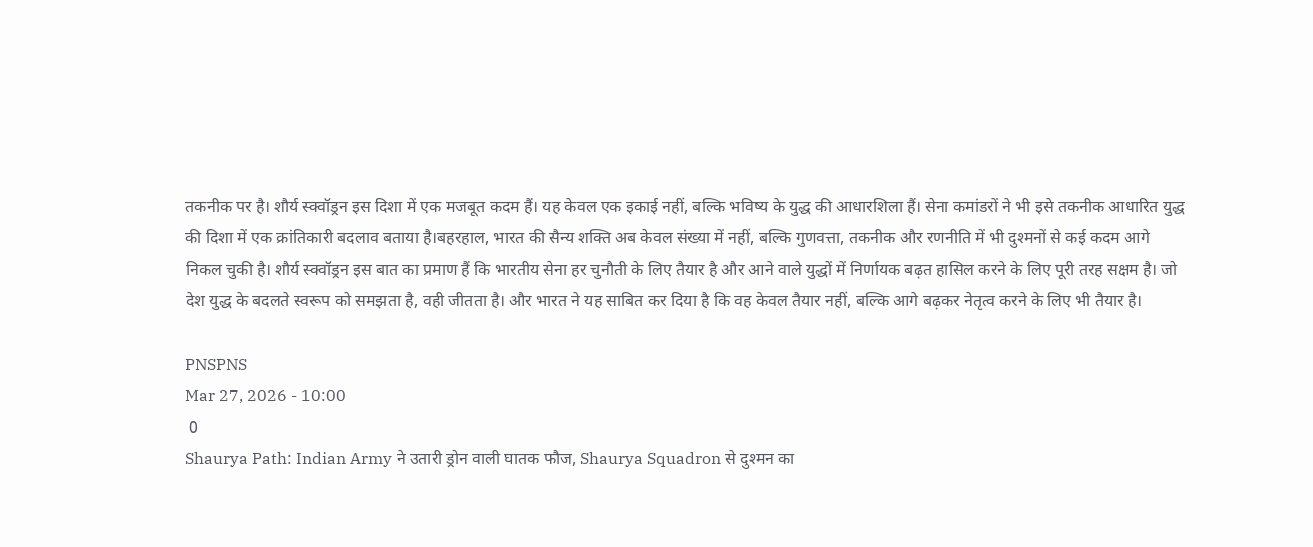तकनीक पर है। शौर्य स्क्वॉड्रन इस दिशा में एक मजबूत कदम हैं। यह केवल एक इकाई नहीं, बल्कि भविष्य के युद्ध की आधारशिला हैं। सेना कमांडरों ने भी इसे तकनीक आधारित युद्ध की दिशा में एक क्रांतिकारी बदलाव बताया है।बहरहाल, भारत की सैन्य शक्ति अब केवल संख्या में नहीं, बल्कि गुणवत्ता, तकनीक और रणनीति में भी दुश्मनों से कई कदम आगे निकल चुकी है। शौर्य स्क्वॉड्रन इस बात का प्रमाण हैं कि भारतीय सेना हर चुनौती के लिए तैयार है और आने वाले युद्धों में निर्णायक बढ़त हासिल करने के लिए पूरी तरह सक्षम है। जो देश युद्ध के बदलते स्वरूप को समझता है, वही जीतता है। और भारत ने यह साबित कर दिया है कि वह केवल तैयार नहीं, बल्कि आगे बढ़कर नेतृत्व करने के लिए भी तैयार है।

PNSPNS
Mar 27, 2026 - 10:00
 0
Shaurya Path: Indian Army ने उतारी ड्रोन वाली घातक फौज, Shaurya Squadron से दुश्मन का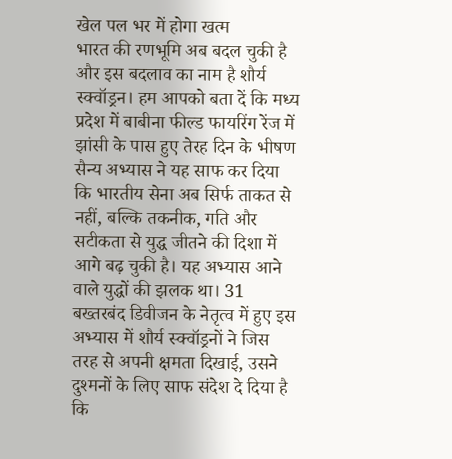खेल पल भर में होगा खत्म
भारत की रणभूमि अब बदल चुकी है और इस बदलाव का नाम है शौर्य स्क्वॉड्रन। हम आपको बता दें कि मध्य प्रदेश में बाबीना फील्ड फायरिंग रेंज में झांसी के पास हुए तेरह दिन के भीषण सैन्य अभ्यास ने यह साफ कर दिया कि भारतीय सेना अब सिर्फ ताकत से नहीं, बल्कि तकनीक, गति और सटीकता से युद्ध जीतने की दिशा में आगे बढ़ चुकी है। यह अभ्यास आने वाले युद्धों की झलक था। 31 बख्तरबंद डिवीजन के नेतृत्व में हुए इस अभ्यास में शौर्य स्क्वॉड्रनों ने जिस तरह से अपनी क्षमता दिखाई, उसने दुश्मनों के लिए साफ संदेश दे दिया है कि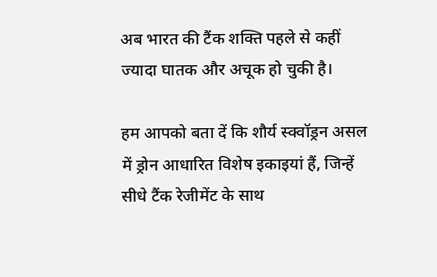अब भारत की टैंक शक्ति पहले से कहीं ज्यादा घातक और अचूक हो चुकी है।

हम आपको बता दें कि शौर्य स्क्वॉड्रन असल में ड्रोन आधारित विशेष इकाइयां हैं, जिन्हें सीधे टैंक रेजीमेंट के साथ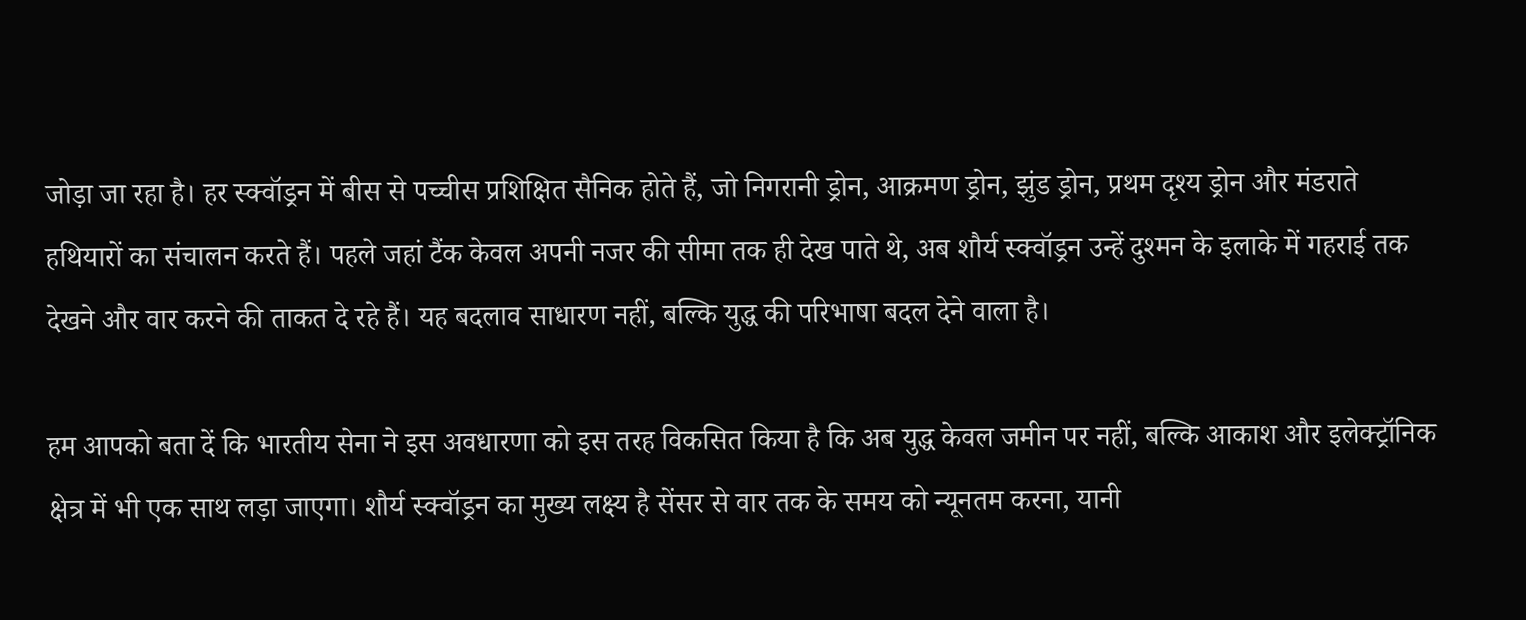जोड़ा जा रहा है। हर स्क्वॉड्रन में बीस से पच्चीस प्रशिक्षित सैनिक होते हैं, जो निगरानी ड्रोन, आक्रमण ड्रोन, झुंड ड्रोन, प्रथम दृश्य ड्रोन और मंडराते हथियारों का संचालन करते हैं। पहले जहां टैंक केवल अपनी नजर की सीमा तक ही देख पाते थे, अब शौर्य स्क्वॉड्रन उन्हें दुश्मन के इलाके में गहराई तक देखने और वार करने की ताकत दे रहे हैं। यह बदलाव साधारण नहीं, बल्कि युद्ध की परिभाषा बदल देने वाला है।

हम आपको बता दें कि भारतीय सेना ने इस अवधारणा को इस तरह विकसित किया है कि अब युद्ध केवल जमीन पर नहीं, बल्कि आकाश और इलेक्ट्रॉनिक क्षेत्र में भी एक साथ लड़ा जाएगा। शौर्य स्क्वॉड्रन का मुख्य लक्ष्य है सेंसर से वार तक के समय को न्यूनतम करना, यानी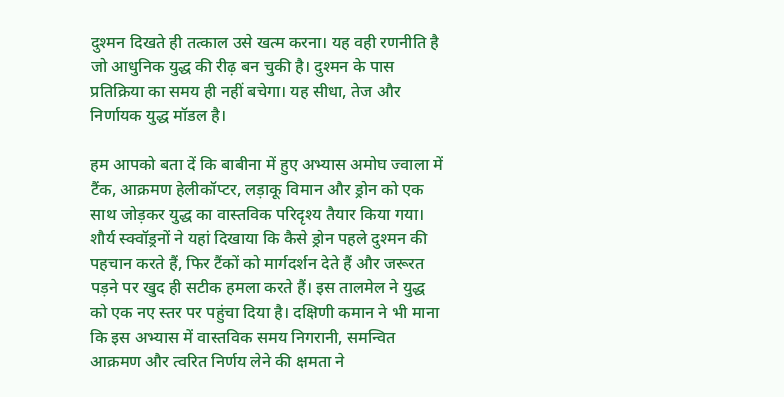दुश्मन दिखते ही तत्काल उसे खत्म करना। यह वही रणनीति है जो आधुनिक युद्ध की रीढ़ बन चुकी है। दुश्मन के पास प्रतिक्रिया का समय ही नहीं बचेगा। यह सीधा, तेज और निर्णायक युद्ध मॉडल है।

हम आपको बता दें कि बाबीना में हुए अभ्यास अमोघ ज्वाला में टैंक, आक्रमण हेलीकॉप्टर, लड़ाकू विमान और ड्रोन को एक साथ जोड़कर युद्ध का वास्तविक परिदृश्य तैयार किया गया। शौर्य स्क्वॉड्रनों ने यहां दिखाया कि कैसे ड्रोन पहले दुश्मन की पहचान करते हैं, फिर टैंकों को मार्गदर्शन देते हैं और जरूरत पड़ने पर खुद ही सटीक हमला करते हैं। इस तालमेल ने युद्ध को एक नए स्तर पर पहुंचा दिया है। दक्षिणी कमान ने भी माना कि इस अभ्यास में वास्तविक समय निगरानी, समन्वित आक्रमण और त्वरित निर्णय लेने की क्षमता ने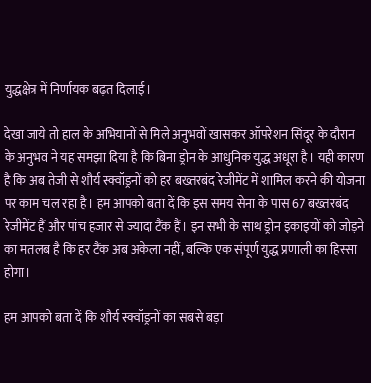युद्धक्षेत्र में निर्णायक बढ़त दिलाई।

देखा जाये तो हाल के अभियानों से मिले अनुभवों खासकर ऑपरेशन सिंदूर के दौरान के अनुभव ने यह समझा दिया है कि बिना ड्रोन के आधुनिक युद्ध अधूरा है। यही कारण है कि अब तेजी से शौर्य स्क्वॉड्रनों को हर बख्तरबंद रेजीमेंट में शामिल करने की योजना पर काम चल रहा है। हम आपको बता दें कि इस समय सेना के पास 67 बख्तरबंद रेजीमेंट हैं और पांच हजार से ज्यादा टैंक हैं। इन सभी के साथ ड्रोन इकाइयों को जोड़ने का मतलब है कि हर टैंक अब अकेला नहीं, बल्कि एक संपूर्ण युद्ध प्रणाली का हिस्सा होगा।

हम आपको बता दें कि शौर्य स्क्वॉड्रनों का सबसे बड़ा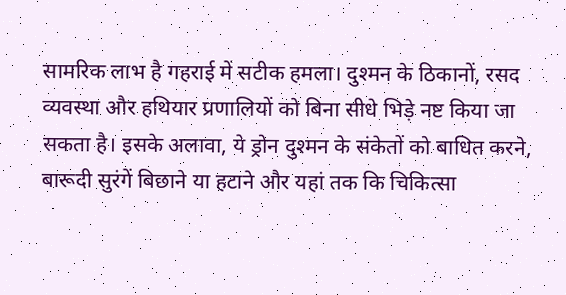सामरिक लाभ है गहराई में सटीक हमला। दुश्मन के ठिकानों, रसद व्यवस्था और हथियार प्रणालियों को बिना सीधे भिड़े नष्ट किया जा सकता है। इसके अलावा, ये ड्रोन दुश्मन के संकेतों को बाधित करने, बारूदी सुरंगें बिछाने या हटाने और यहां तक कि चिकित्सा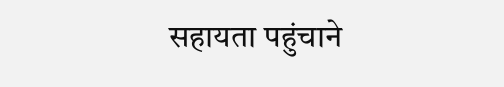सहायता पहुंचाने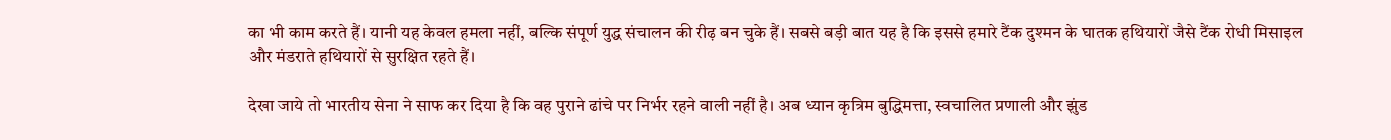का भी काम करते हैं। यानी यह केवल हमला नहीं, बल्कि संपूर्ण युद्ध संचालन की रीढ़ बन चुके हैं। सबसे बड़ी बात यह है कि इससे हमारे टैंक दुश्मन के घातक हथियारों जैसे टैंक रोधी मिसाइल और मंडराते हथियारों से सुरक्षित रहते हैं।

देखा जाये तो भारतीय सेना ने साफ कर दिया है कि वह पुराने ढांचे पर निर्भर रहने वाली नहीं है। अब ध्यान कृत्रिम बुद्धिमत्ता, स्वचालित प्रणाली और झुंड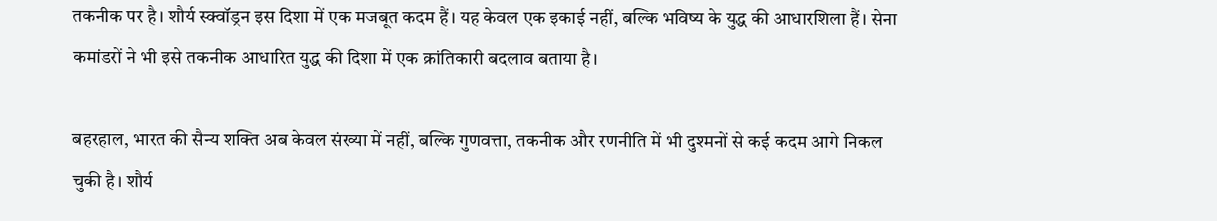तकनीक पर है। शौर्य स्क्वॉड्रन इस दिशा में एक मजबूत कदम हैं। यह केवल एक इकाई नहीं, बल्कि भविष्य के युद्ध की आधारशिला हैं। सेना कमांडरों ने भी इसे तकनीक आधारित युद्ध की दिशा में एक क्रांतिकारी बदलाव बताया है।

बहरहाल, भारत की सैन्य शक्ति अब केवल संख्या में नहीं, बल्कि गुणवत्ता, तकनीक और रणनीति में भी दुश्मनों से कई कदम आगे निकल चुकी है। शौर्य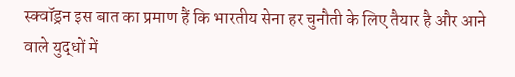स्क्वॉड्रन इस बात का प्रमाण हैं कि भारतीय सेना हर चुनौती के लिए तैयार है और आने वाले युद्धों में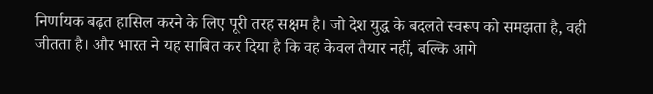निर्णायक बढ़त हासिल करने के लिए पूरी तरह सक्षम है। जो देश युद्ध के बदलते स्वरूप को समझता है, वही जीतता है। और भारत ने यह साबित कर दिया है कि वह केवल तैयार नहीं, बल्कि आगे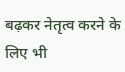बढ़कर नेतृत्व करने के लिए भी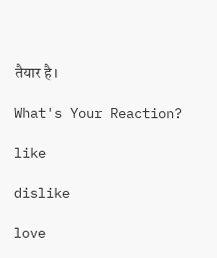तैयार है।

What's Your Reaction?

like

dislike

love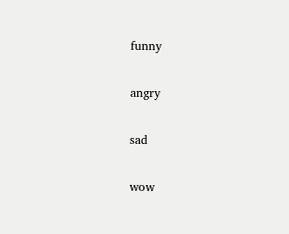funny

angry

sad

wow